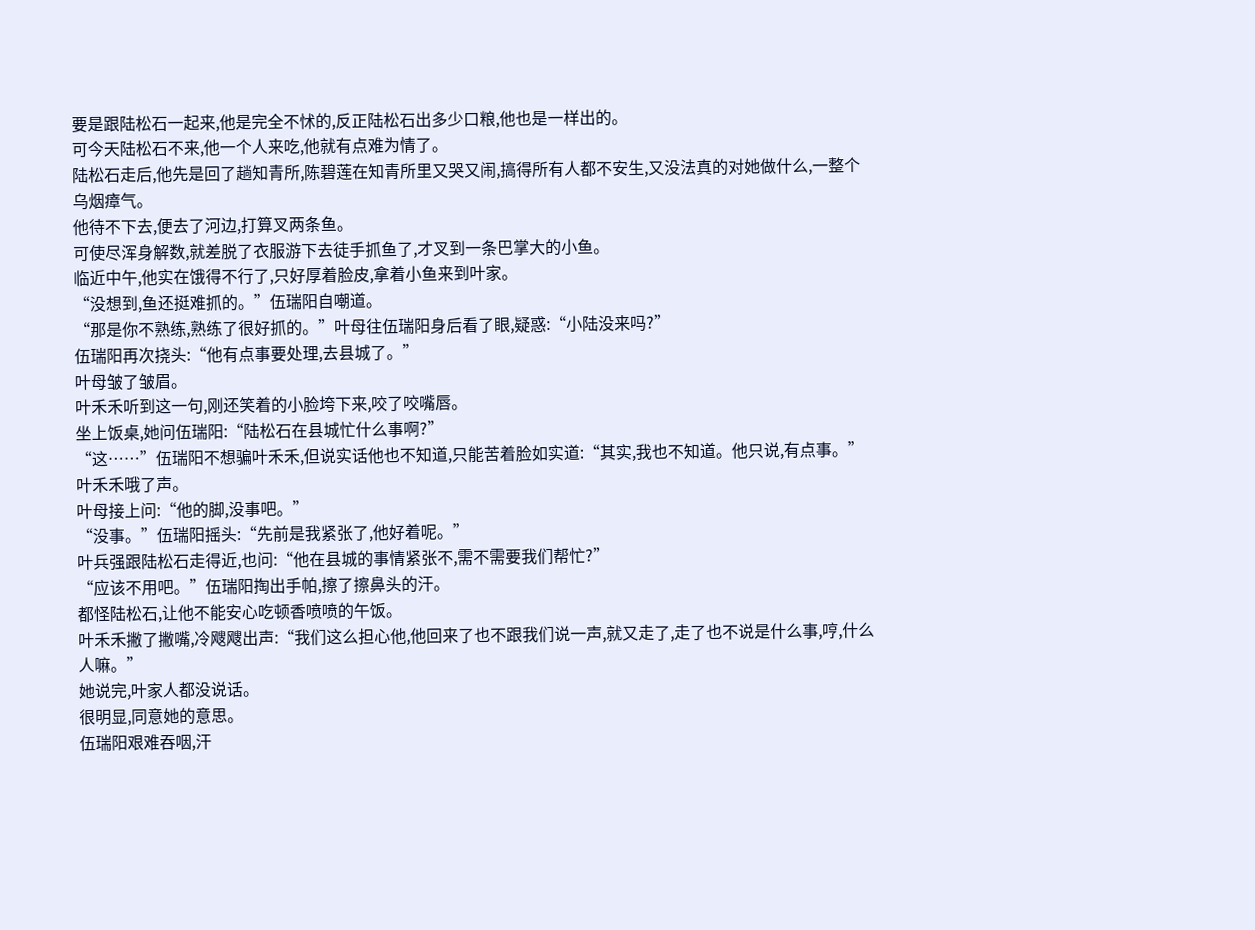要是跟陆松石一起来,他是完全不怵的,反正陆松石出多少口粮,他也是一样出的。
可今天陆松石不来,他一个人来吃,他就有点难为情了。
陆松石走后,他先是回了趟知青所,陈碧莲在知青所里又哭又闹,搞得所有人都不安生,又没法真的对她做什么,一整个乌烟瘴气。
他待不下去,便去了河边,打算叉两条鱼。
可使尽浑身解数,就差脱了衣服游下去徒手抓鱼了,才叉到一条巴掌大的小鱼。
临近中午,他实在饿得不行了,只好厚着脸皮,拿着小鱼来到叶家。
“没想到,鱼还挺难抓的。”伍瑞阳自嘲道。
“那是你不熟练,熟练了很好抓的。”叶母往伍瑞阳身后看了眼,疑惑:“小陆没来吗?”
伍瑞阳再次挠头:“他有点事要处理,去县城了。”
叶母皱了皱眉。
叶禾禾听到这一句,刚还笑着的小脸垮下来,咬了咬嘴唇。
坐上饭桌,她问伍瑞阳:“陆松石在县城忙什么事啊?”
“这……”伍瑞阳不想骗叶禾禾,但说实话他也不知道,只能苦着脸如实道:“其实,我也不知道。他只说,有点事。”
叶禾禾哦了声。
叶母接上问:“他的脚,没事吧。”
“没事。”伍瑞阳摇头:“先前是我紧张了,他好着呢。”
叶兵强跟陆松石走得近,也问:“他在县城的事情紧张不,需不需要我们帮忙?”
“应该不用吧。”伍瑞阳掏出手帕,擦了擦鼻头的汗。
都怪陆松石,让他不能安心吃顿香喷喷的午饭。
叶禾禾撇了撇嘴,冷飕飕出声:“我们这么担心他,他回来了也不跟我们说一声,就又走了,走了也不说是什么事,哼,什么人嘛。”
她说完,叶家人都没说话。
很明显,同意她的意思。
伍瑞阳艰难吞咽,汗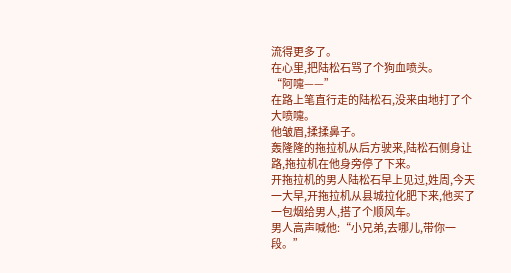流得更多了。
在心里,把陆松石骂了个狗血喷头。
“阿嚏——”
在路上笔直行走的陆松石,没来由地打了个大喷嚏。
他皱眉,揉揉鼻子。
轰隆隆的拖拉机从后方驶来,陆松石侧身让路,拖拉机在他身旁停了下来。
开拖拉机的男人陆松石早上见过,姓周,今天一大早,开拖拉机从县城拉化肥下来,他买了一包烟给男人,搭了个顺风车。
男人高声喊他:“小兄弟,去哪儿,带你一段。”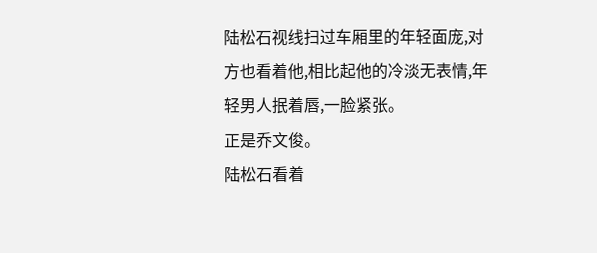陆松石视线扫过车厢里的年轻面庞,对方也看着他,相比起他的冷淡无表情,年轻男人抿着唇,一脸紧张。
正是乔文俊。
陆松石看着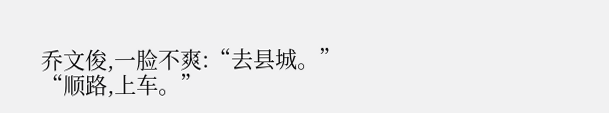乔文俊,一脸不爽:“去县城。”
“顺路,上车。”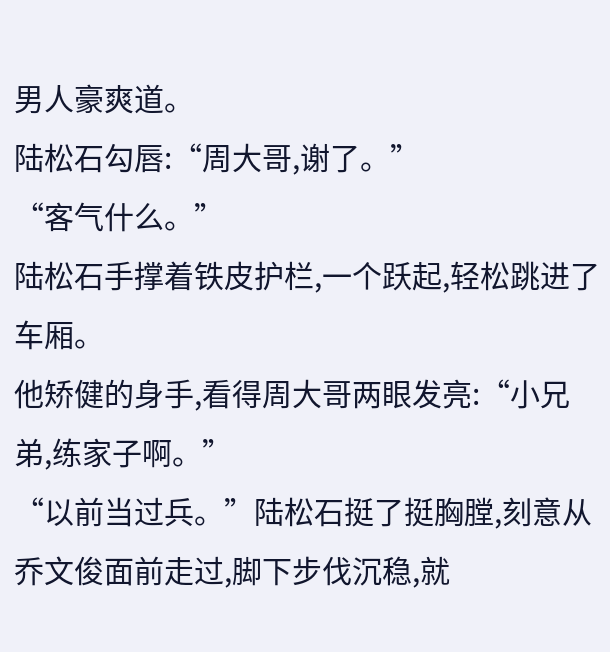男人豪爽道。
陆松石勾唇:“周大哥,谢了。”
“客气什么。”
陆松石手撑着铁皮护栏,一个跃起,轻松跳进了车厢。
他矫健的身手,看得周大哥两眼发亮:“小兄弟,练家子啊。”
“以前当过兵。”陆松石挺了挺胸膛,刻意从乔文俊面前走过,脚下步伐沉稳,就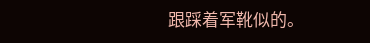跟踩着军靴似的。